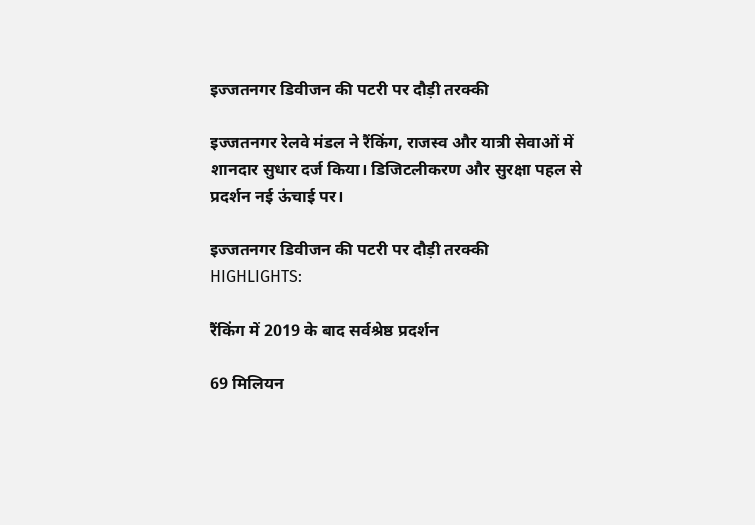इज्जतनगर डिवीजन की पटरी पर दौड़ी तरक्की

इज्जतनगर रेलवे मंडल ने रैंकिंग, राजस्व और यात्री सेवाओं में शानदार सुधार दर्ज किया। डिजिटलीकरण और सुरक्षा पहल से प्रदर्शन नई ऊंचाई पर।

इज्जतनगर डिवीजन की पटरी पर दौड़ी तरक्की
HIGHLIGHTS:

रैंकिंग में 2019 के बाद सर्वश्रेष्ठ प्रदर्शन

69 मिलियन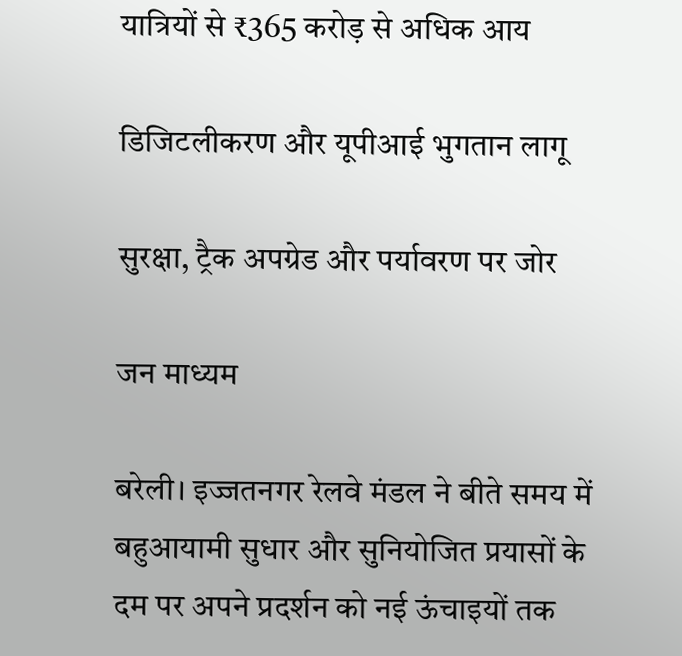यात्रियों से ₹365 करोड़ से अधिक आय

डिजिटलीकरण और यूपीआई भुगतान लागू

सुरक्षा, ट्रैक अपग्रेड और पर्यावरण पर जोर

जन माध्यम

बरेली। इज्जतनगर रेलवे मंडल ने बीते समय में बहुआयामी सुधार और सुनियोजित प्रयासों के दम पर अपने प्रदर्शन को नई ऊंचाइयों तक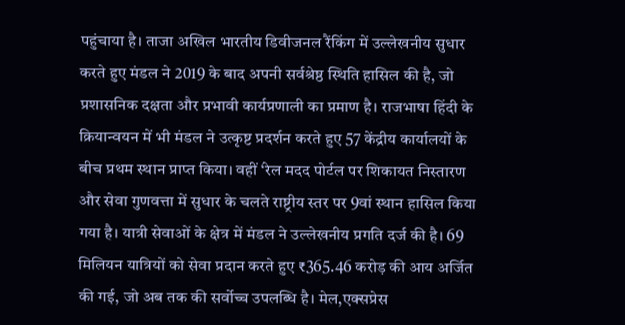पहुंचाया है। ताजा अखिल भारतीय डिवीजनल रैंकिंग में उल्लेखनीय सुधार करते हुए मंडल ने 2019 के बाद अपनी सर्वश्रेष्ठ स्थिति हासिल की है, जो प्रशासनिक दक्षता और प्रभावी कार्यप्रणाली का प्रमाण है। राजभाषा हिंदी के क्रियान्वयन में भी मंडल ने उत्कृष्ट प्रदर्शन करते हुए 57 केंद्रीय कार्यालयों के बीच प्रथम स्थान प्राप्त किया। वहीं ‘रेल मदद पोर्टल पर शिकायत निस्तारण और सेवा गुणवत्ता में सुधार के चलते राष्ट्रीय स्तर पर 9वां स्थान हासिल किया गया है। यात्री सेवाओं के क्षेत्र में मंडल ने उल्लेखनीय प्रगति दर्ज की है। 69 मिलियन यात्रियों को सेवा प्रदान करते हुए ₹365.46 करोड़ की आय अर्जित की गई, जो अब तक की सर्वोच्च उपलब्धि है। मेल,एक्सप्रेस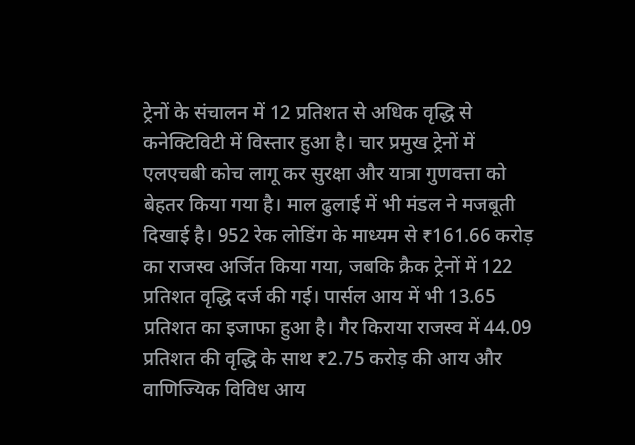ट्रेनों के संचालन में 12 प्रतिशत से अधिक वृद्धि से कनेक्टिविटी में विस्तार हुआ है। चार प्रमुख ट्रेनों में एलएचबी कोच लागू कर सुरक्षा और यात्रा गुणवत्ता को बेहतर किया गया है। माल ढुलाई में भी मंडल ने मजबूती दिखाई है। 952 रेक लोडिंग के माध्यम से ₹161.66 करोड़ का राजस्व अर्जित किया गया, जबकि क्रैक ट्रेनों में 122 प्रतिशत वृद्धि दर्ज की गई। पार्सल आय में भी 13.65 प्रतिशत का इजाफा हुआ है। गैर किराया राजस्व में 44.09 प्रतिशत की वृद्धि के साथ ₹2.75 करोड़ की आय और वाणिज्यिक विविध आय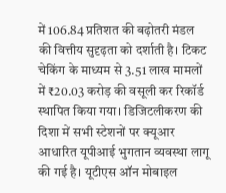में 106.84 प्रतिशत की बढ़ोतरी मंडल की वित्तीय सुदृढ़ता को दर्शाती है। टिकट चेकिंग के माध्यम से 3.51 लाख मामलों में ₹20.03 करोड़ की वसूली कर रिकॉर्ड स्थापित किया गया। डिजिटलीकरण की दिशा में सभी स्टेशनों पर क्यूआर आधारित यूपीआई भुगतान व्यवस्था लागू की गई है। यूटीएस ऑन मोबाइल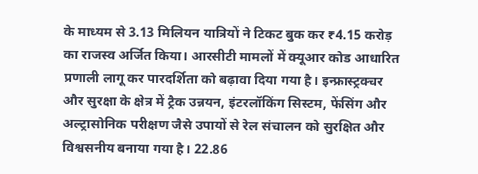के माध्यम से 3.13 मिलियन यात्रियों ने टिकट बुक कर ₹4.15 करोड़ का राजस्व अर्जित किया। आरसीटी मामलों में क्यूआर कोड आधारित प्रणाली लागू कर पारदर्शिता को बढ़ावा दिया गया है। इन्फ्रास्ट्रक्चर और सुरक्षा के क्षेत्र में ट्रैक उन्नयन, इंटरलॉकिंग सिस्टम, फेंसिंग और अल्ट्रासोनिक परीक्षण जैसे उपायों से रेल संचालन को सुरक्षित और विश्वसनीय बनाया गया है। 22.86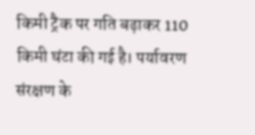किमी ट्रैक पर गति बढ़ाकर 110 किमी घंटा की गई है। पर्यावरण संरक्षण के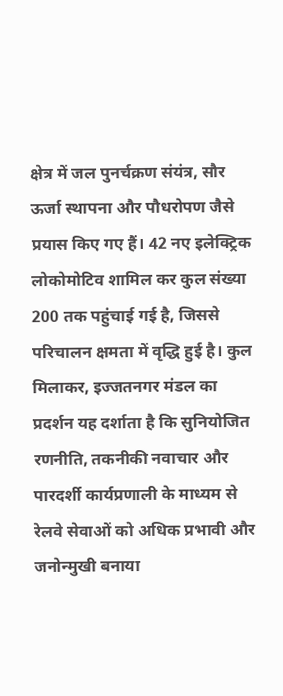क्षेत्र में जल पुनर्चक्रण संयंत्र, सौर ऊर्जा स्थापना और पौधरोपण जैसे प्रयास किए गए हैं। 42 नए इलेक्ट्रिक लोकोमोटिव शामिल कर कुल संख्या 200 तक पहुंचाई गई है, जिससे परिचालन क्षमता में वृद्धि हुई है। कुल मिलाकर, इज्जतनगर मंडल का प्रदर्शन यह दर्शाता है कि सुनियोजित रणनीति, तकनीकी नवाचार और पारदर्शी कार्यप्रणाली के माध्यम से रेलवे सेवाओं को अधिक प्रभावी और जनोन्मुखी बनाया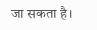जा सकता है।